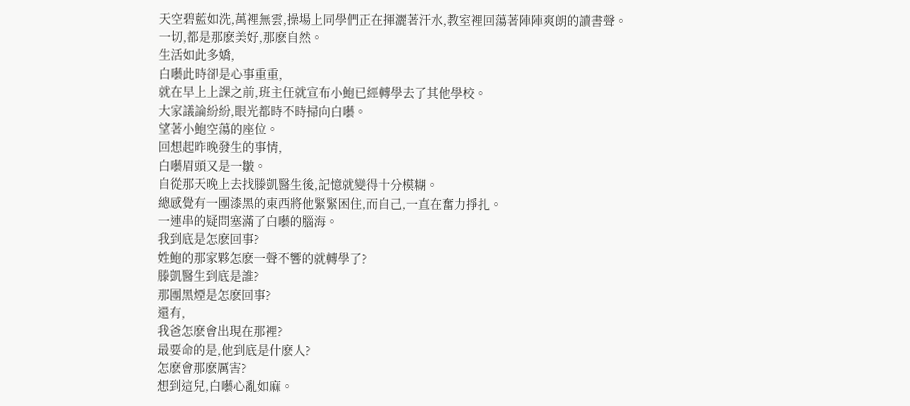天空碧藍如洗,萬裡無雲,操場上同學們正在揮灑著汗水,教室裡回蕩著陣陣爽朗的讀書聲。
一切,都是那麽美好,那麽自然。
生活如此多嬌,
白囈此時卻是心事重重,
就在早上上課之前,班主任就宣布小鮑已經轉學去了其他學校。
大家議論紛紛,眼光都時不時掃向白囈。
望著小鮑空蕩的座位。
回想起昨晚發生的事情,
白囈眉頭又是一皺。
自從那天晚上去找滕凱醫生後,記憶就變得十分模糊。
總感覺有一團漆黑的東西將他緊緊困住,而自己,一直在奮力掙扎。
一連串的疑問塞滿了白囈的腦海。
我到底是怎麽回事?
姓鮑的那家夥怎麽一聲不響的就轉學了?
滕凱醫生到底是誰?
那團黑煙是怎麽回事?
還有,
我爸怎麽會出現在那裡?
最要命的是,他到底是什麽人?
怎麽會那麽厲害?
想到這兒,白囈心亂如麻。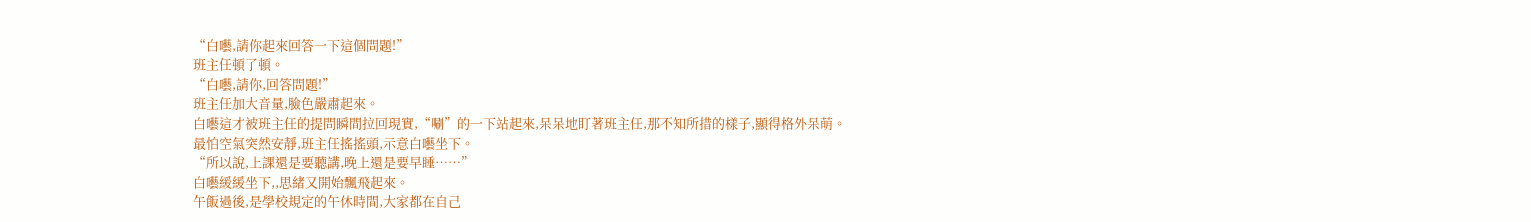“白囈,請你起來回答一下這個問題!”
班主任頓了頓。
“白囈,請你,回答問題!”
班主任加大音量,臉色嚴肅起來。
白囈這才被班主任的提問瞬間拉回現實,“唰”的一下站起來,呆呆地盯著班主任,那不知所措的樣子,顯得格外呆萌。
最怕空氣突然安靜,班主任搖搖頭,示意白囈坐下。
“所以說,上課還是要聽講,晚上還是要早睡……”
白囈緩緩坐下,,思緒又開始飄飛起來。
午飯過後,是學校規定的午休時間,大家都在自己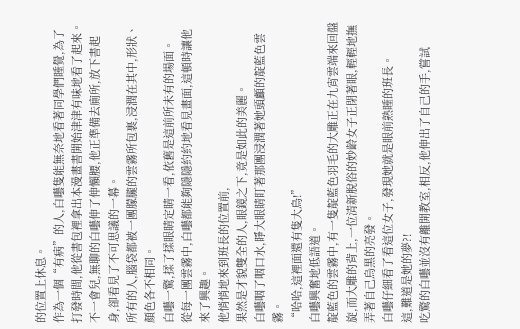的位置上休息。
作為一個“有病”的人,白囈隻能無奈地看著同學們睡覺,為了打發時間,他從書包裡拿出本漫畫書開始津津有味地看了起來。
不一會兒,無聊的白囈伸了伸懶腰,他正準備去廁所,放下書起身,卻看見了不可思議的一幕。
所有的人,腦袋都被一團朦朧的雲霧所包裹,浸潤在其中,形狀、顏色各不相同。
白囈一驚,揉了揉眼睛定睛一看,依舊是這前所未有的場面。
從每一團雲霧中,白囈都能夠隱隱約約地看見畫面,這頓時讓他來了興趣。
他悄悄地來到班長的位置前,
果然是才貌雙全的人,眼鏡之下,竟是如此的美麗。
白囈咽了咽口水,睜大眼睛盯著那團浸潤著她頭顱的靛藍色雲霧。
“哈哈,這裡面還有隻大鳥!”
白囈興奮地低語道。
靛藍色的雲霧中,有一隻靛藍色羽毛的大雕正在九宵雲端來回盤旋,而大雕的背上,一位清新脫俗的妙齡女子正閉著眼,輕輕地撫弄著自己烏黑的亮發。
白囈仔細看了看這位女子,發現她就是眼前熟睡的班長。
這,難道是她的夢?!
吃驚的白囈並沒有離開教室,相反,他伸出了自己的手,嘗試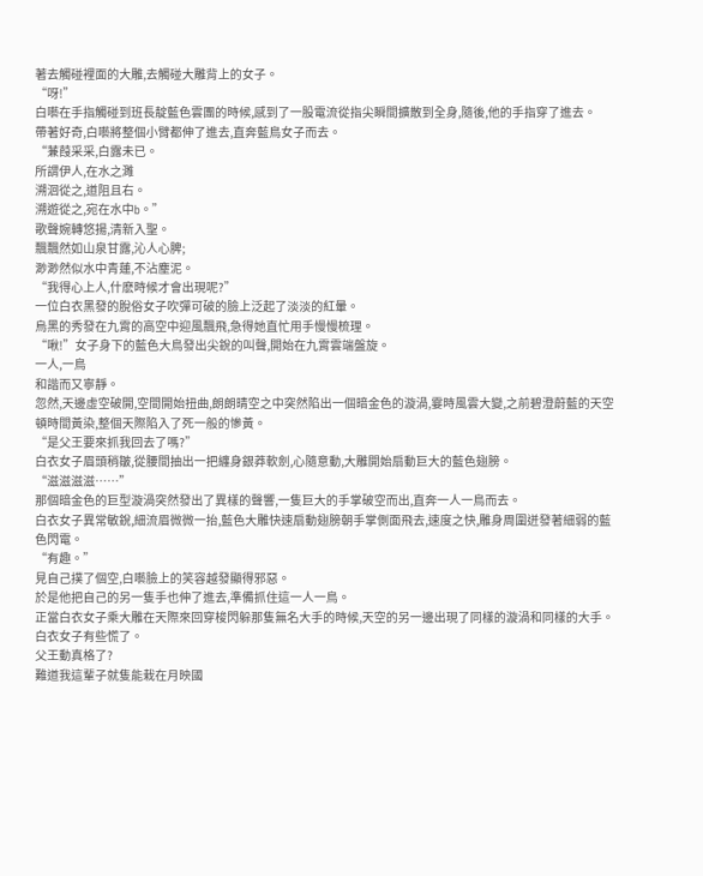著去觸碰裡面的大雕,去觸碰大雕背上的女子。
“呀!”
白囈在手指觸碰到班長靛藍色雲團的時候,感到了一股電流從指尖瞬間擴散到全身,隨後,他的手指穿了進去。
帶著好奇,白囈將整個小臂都伸了進去,直奔藍鳥女子而去。
“蒹葭采采,白露未已。
所謂伊人,在水之濉
溯洄從之,道阻且右。
溯遊從之,宛在水中b。”
歌聲婉轉悠揚,清新入聖。
飄飄然如山泉甘露,沁人心脾;
渺渺然似水中青蓮,不沾塵泥。
“我得心上人,什麽時候才會出現呢?”
一位白衣黑發的脫俗女子吹彈可破的臉上泛起了淡淡的紅暈。
烏黑的秀發在九霄的高空中迎風飄飛,急得她直忙用手慢慢梳理。
“啾!”女子身下的藍色大鳥發出尖銳的叫聲,開始在九霄雲端盤旋。
一人,一鳥
和諧而又寧靜。
忽然,天邊虛空破開,空間開始扭曲,朗朗晴空之中突然陷出一個暗金色的漩渦,霎時風雲大變,之前碧澄蔚藍的天空頓時間黃染,整個天際陷入了死一般的慘黃。
“是父王要來抓我回去了嗎?”
白衣女子眉頭稍皺,從腰間抽出一把纏身銀莽軟劍,心隨意動,大雕開始扇動巨大的藍色翅膀。
“滋滋滋滋……”
那個暗金色的巨型漩渦突然發出了異樣的聲響,一隻巨大的手掌破空而出,直奔一人一鳥而去。
白衣女子異常敏銳,細流眉微微一抬,藍色大雕快速扇動翅膀朝手掌側面飛去,速度之快,雕身周圍迸發著細弱的藍色閃電。
“有趣。”
見自己撲了個空,白囈臉上的笑容越發顯得邪惡。
於是他把自己的另一隻手也伸了進去,準備抓住這一人一鳥。
正當白衣女子乘大雕在天際來回穿梭閃躲那隻無名大手的時候,天空的另一邊出現了同樣的漩渦和同樣的大手。
白衣女子有些慌了。
父王動真格了?
難道我這輩子就隻能栽在月映國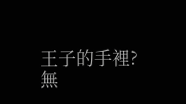王子的手裡?
無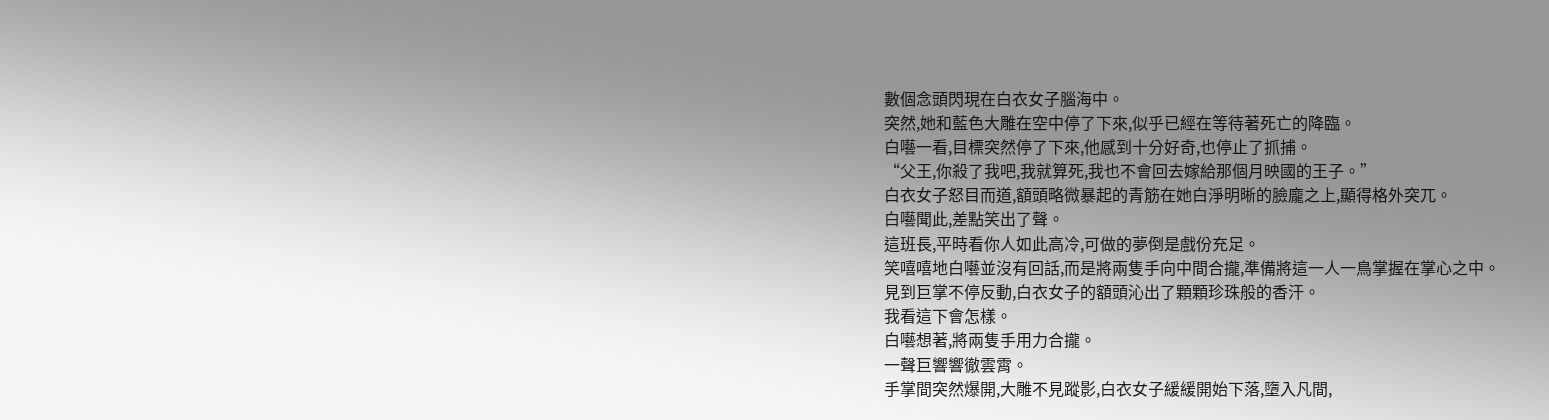數個念頭閃現在白衣女子腦海中。
突然,她和藍色大雕在空中停了下來,似乎已經在等待著死亡的降臨。
白囈一看,目標突然停了下來,他感到十分好奇,也停止了抓捕。
“父王,你殺了我吧,我就算死,我也不會回去嫁給那個月映國的王子。”
白衣女子怒目而道,額頭略微暴起的青筋在她白淨明晰的臉龐之上,顯得格外突兀。
白囈聞此,差點笑出了聲。
這班長,平時看你人如此高冷,可做的夢倒是戲份充足。
笑嘻嘻地白囈並沒有回話,而是將兩隻手向中間合攏,準備將這一人一鳥掌握在掌心之中。
見到巨掌不停反動,白衣女子的額頭沁出了顆顆珍珠般的香汗。
我看這下會怎樣。
白囈想著,將兩隻手用力合攏。
一聲巨響響徹雲霄。
手掌間突然爆開,大雕不見蹤影,白衣女子緩緩開始下落,墮入凡間,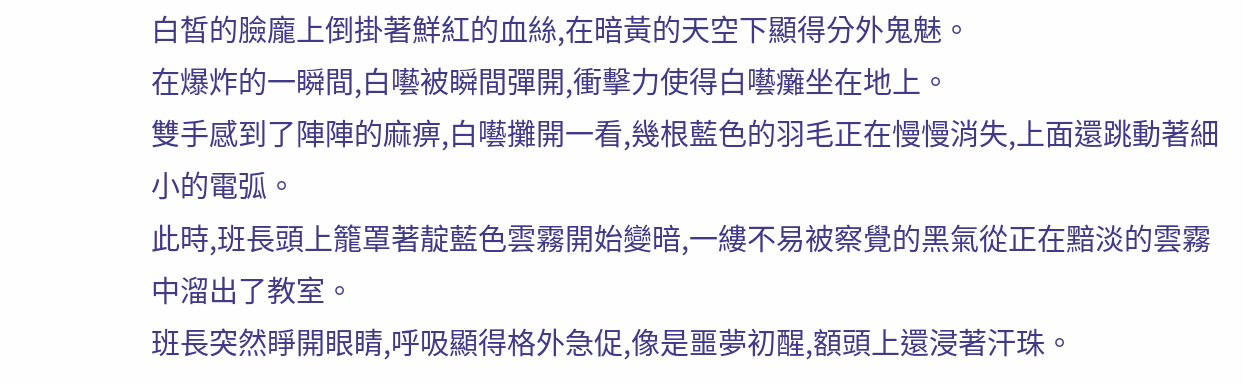白皙的臉龐上倒掛著鮮紅的血絲,在暗黃的天空下顯得分外鬼魅。
在爆炸的一瞬間,白囈被瞬間彈開,衝擊力使得白囈癱坐在地上。
雙手感到了陣陣的麻痹,白囈攤開一看,幾根藍色的羽毛正在慢慢消失,上面還跳動著細小的電弧。
此時,班長頭上籠罩著靛藍色雲霧開始變暗,一縷不易被察覺的黑氣從正在黯淡的雲霧中溜出了教室。
班長突然睜開眼睛,呼吸顯得格外急促,像是噩夢初醒,額頭上還浸著汗珠。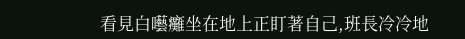看見白囈癱坐在地上正盯著自己,班長冷冷地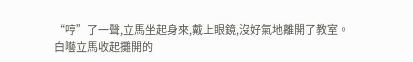“哼”了一聲,立馬坐起身來,戴上眼鏡,沒好氣地離開了教室。
白囈立馬收起攤開的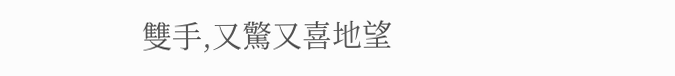雙手,又驚又喜地望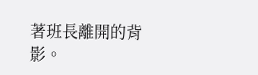著班長離開的背影。